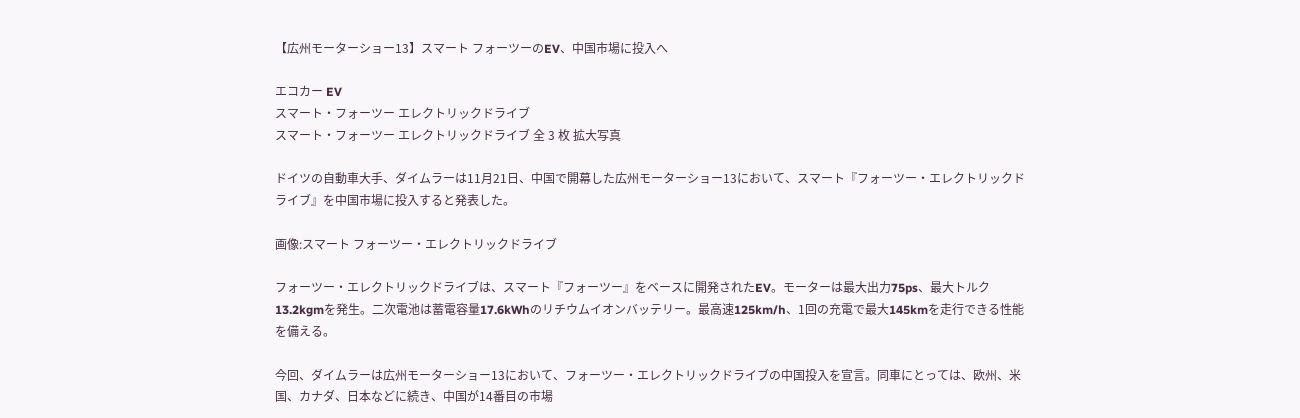【広州モーターショー13】スマート フォーツーのEV、中国市場に投入へ

エコカー EV
スマート・フォーツー エレクトリックドライブ
スマート・フォーツー エレクトリックドライブ 全 3 枚 拡大写真

ドイツの自動車大手、ダイムラーは11月21日、中国で開幕した広州モーターショー13において、スマート『フォーツー・エレクトリックドライブ』を中国市場に投入すると発表した。

画像:スマート フォーツー・エレクトリックドライブ

フォーツー・エレクトリックドライブは、スマート『フォーツー』をベースに開発されたEV。モーターは最大出力75ps、最大トルク13.2kgmを発生。二次電池は蓄電容量17.6kWhのリチウムイオンバッテリー。最高速125km/h、1回の充電で最大145kmを走行できる性能を備える。

今回、ダイムラーは広州モーターショー13において、フォーツー・エレクトリックドライブの中国投入を宣言。同車にとっては、欧州、米国、カナダ、日本などに続き、中国が14番目の市場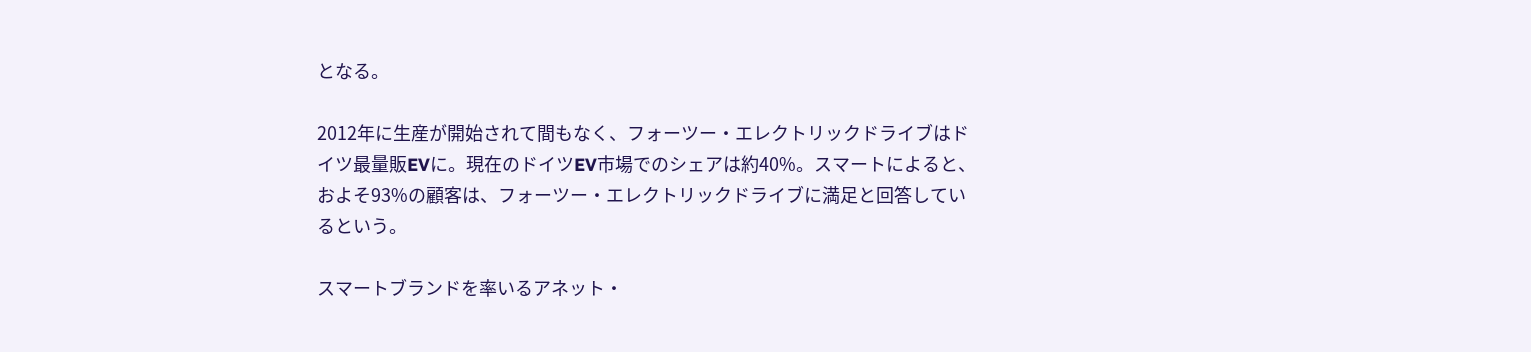となる。

2012年に生産が開始されて間もなく、フォーツー・エレクトリックドライブはドイツ最量販EVに。現在のドイツEV市場でのシェアは約40%。スマートによると、およそ93%の顧客は、フォーツー・エレクトリックドライブに満足と回答しているという。

スマートブランドを率いるアネット・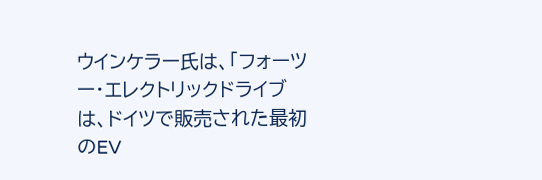ウインケラー氏は、「フォーツー・エレクトリックドライブは、ドイツで販売された最初のEV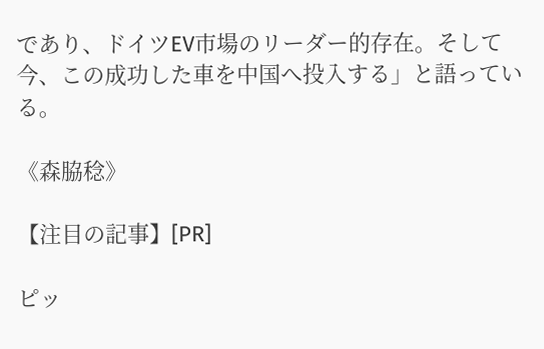であり、ドイツEV市場のリーダー的存在。そして今、この成功した車を中国へ投入する」と語っている。

《森脇稔》

【注目の記事】[PR]

ピッ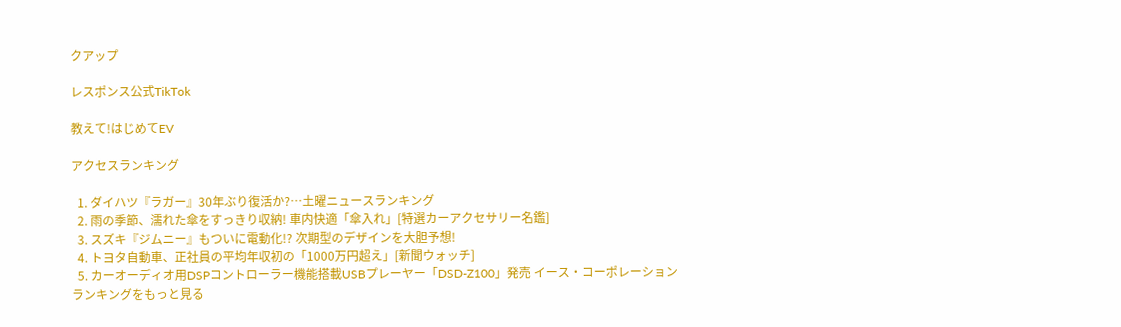クアップ

レスポンス公式TikTok

教えて!はじめてEV

アクセスランキング

  1. ダイハツ『ラガー』30年ぶり復活か?…土曜ニュースランキング
  2. 雨の季節、濡れた傘をすっきり収納! 車内快適「傘入れ」[特選カーアクセサリー名鑑]
  3. スズキ『ジムニー』もついに電動化!? 次期型のデザインを大胆予想!
  4. トヨタ自動車、正社員の平均年収初の「1000万円超え」[新聞ウォッチ]
  5. カーオーディオ用DSPコントローラー機能搭載USBプレーヤー「DSD-Z100」発売 イース・コーポレーション
ランキングをもっと見る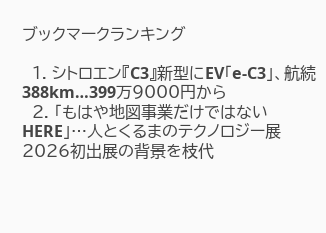ブックマークランキング

  1. シトロエン『C3』新型にEV「e-C3」、航続388km…399万9000円から
  2. 「もはや地図事業だけではないHERE」…人とくるまのテクノロジー展2026初出展の背景を枝代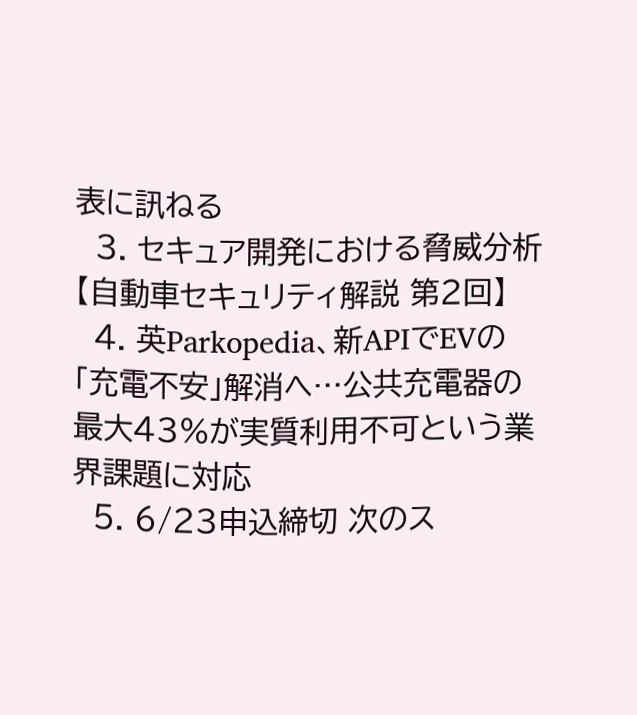表に訊ねる
  3. セキュア開発における脅威分析【自動車セキュリティ解説 第2回】
  4. 英Parkopedia、新APIでEVの「充電不安」解消へ…公共充電器の最大43%が実質利用不可という業界課題に対応
  5. 6/23申込締切 次のス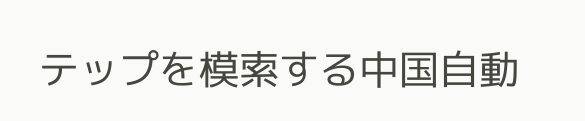テップを模索する中国自動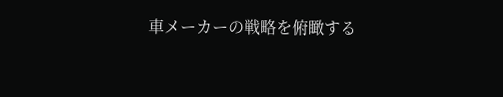車メーカーの戦略を俯瞰する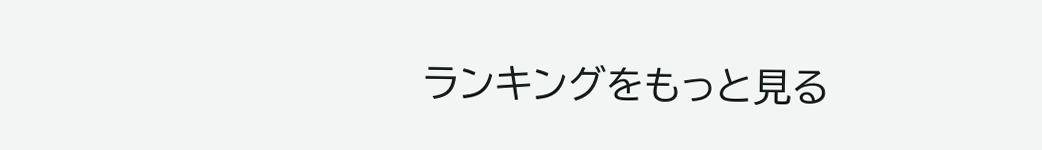ランキングをもっと見る